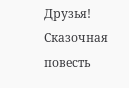Друзья! Сказочная повесть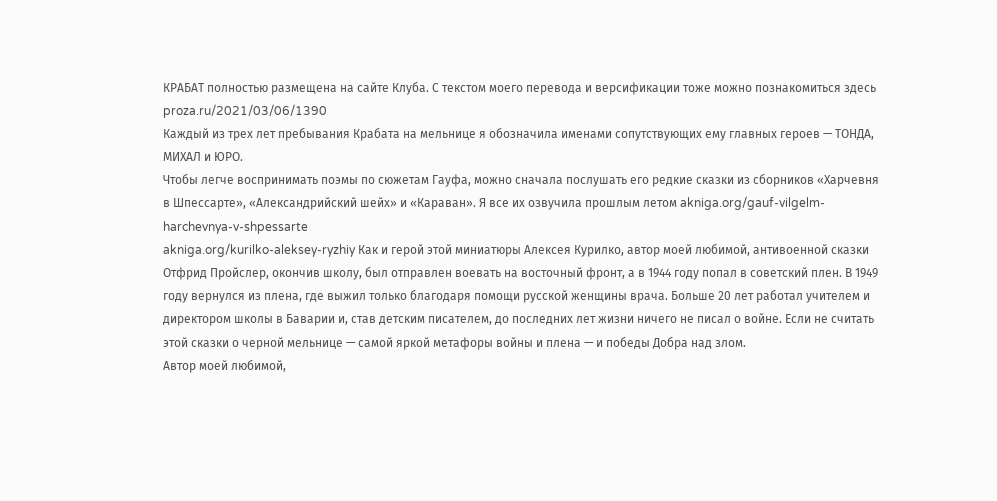КРАБАТ полностью размещена на сайте Клуба. С текстом моего перевода и версификации тоже можно познакомиться здесь proza.ru/2021/03/06/1390
Каждый из трех лет пребывания Крабата на мельнице я обозначила именами сопутствующих ему главных героев — ТОНДА, МИХАЛ и ЮРО.
Чтобы легче воспринимать поэмы по сюжетам Гауфа, можно сначала послушать его редкие сказки из сборников «Харчевня в Шпессарте», «Александрийский шейх» и «Караван». Я все их озвучила прошлым летом akniga.org/gauf-vilgelm-harchevnya-v-shpessarte
akniga.org/kurilko-aleksey-ryzhiy Как и герой этой миниатюры Алексея Курилко, автор моей любимой, антивоенной сказки Отфрид Пройслер, окончив школу, был отправлен воевать на восточный фронт, а в 1944 году попал в советский плен. В 1949 году вернулся из плена, где выжил только благодаря помощи русской женщины врача. Больше 20 лет работал учителем и директором школы в Баварии и, став детским писателем, до последних лет жизни ничего не писал о войне. Если не считать этой сказки о черной мельнице — самой яркой метафоры войны и плена — и победы Добра над злом.
Автор моей любимой,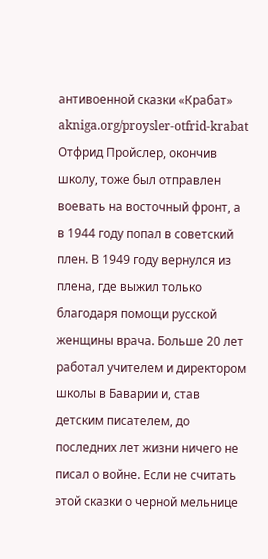антивоенной сказки «Крабат» akniga.org/proysler-otfrid-krabat Отфрид Пройслер, окончив школу, тоже был отправлен воевать на восточный фронт, а в 1944 году попал в советский плен. В 1949 году вернулся из плена, где выжил только благодаря помощи русской женщины врача. Больше 20 лет работал учителем и директором школы в Баварии и, став детским писателем, до последних лет жизни ничего не писал о войне. Если не считать этой сказки о черной мельнице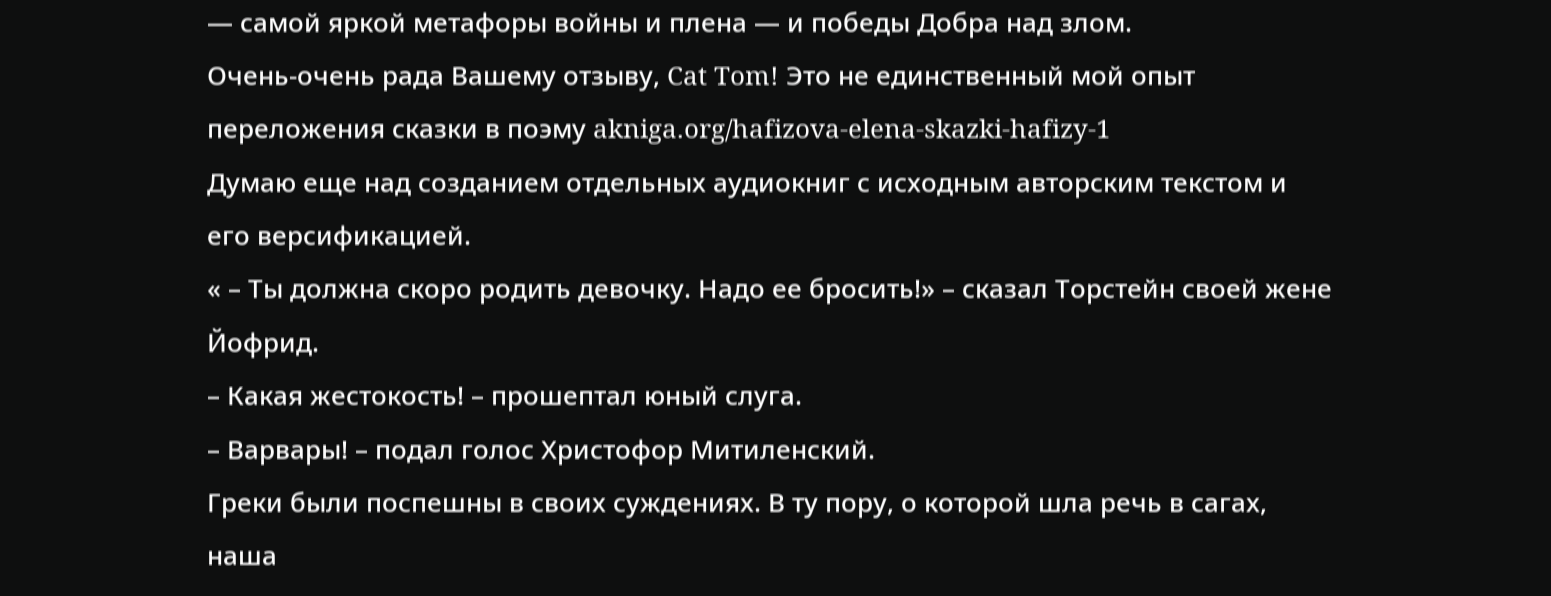— самой яркой метафоры войны и плена — и победы Добра над злом.
Очень-очень рада Вашему отзыву, Cat Tom! Это не единственный мой опыт переложения сказки в поэму akniga.org/hafizova-elena-skazki-hafizy-1
Думаю еще над созданием отдельных аудиокниг с исходным авторским текстом и его версификацией.
« – Ты должна скоро родить девочку. Надо ее бросить!» – сказал Торстейн своей жене Йофрид.
– Какая жестокость! – прошептал юный слуга.
– Варвары! – подал голос Христофор Митиленский.
Греки были поспешны в своих суждениях. В ту пору, о которой шла речь в сагах, наша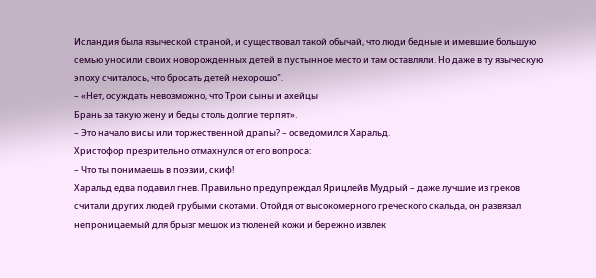Исландия была языческой страной, и существовал такой обычай, что люди бедные и имевшие большую семью уносили своих новорожденных детей в пустынное место и там оставляли. Но даже в ту языческую эпоху считалось, что бросать детей нехорошо".
– «Нет, осуждать невозможно, что Трои сыны и ахейцы
Брань за такую жену и беды столь долгие терпят».
– Это начало висы или торжественной драпы? – осведомился Харальд.
Христофор презрительно отмахнулся от его вопроса:
– Что ты понимаешь в поэзии, скиф!
Харальд едва подавил гнев. Правильно предупреждал Ярицлейв Мудрый – даже лучшие из греков считали других людей грубыми скотами. Отойдя от высокомерного греческого скальда, он развязал непроницаемый для брызг мешок из тюленей кожи и бережно извлек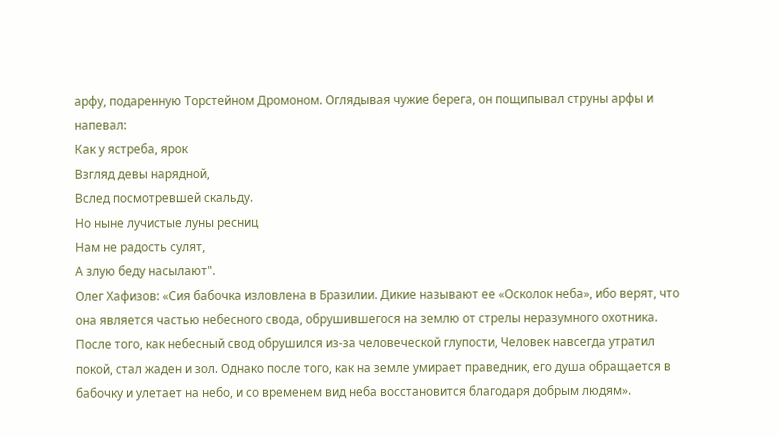арфу, подаренную Торстейном Дромоном. Оглядывая чужие берега, он пощипывал струны арфы и напевал:
Как у ястреба, ярок
Взгляд девы нарядной,
Вслед посмотревшей скальду.
Но ныне лучистые луны ресниц
Нам не радость сулят,
А злую беду насылают".
Олег Хафизов: «Сия бабочка изловлена в Бразилии. Дикие называют ее «Осколок неба», ибо верят, что она является частью небесного свода, обрушившегося на землю от стрелы неразумного охотника. После того, как небесный свод обрушился из-за человеческой глупости, Человек навсегда утратил покой, стал жаден и зол. Однако после того, как на земле умирает праведник, его душа обращается в бабочку и улетает на небо, и со временем вид неба восстановится благодаря добрым людям».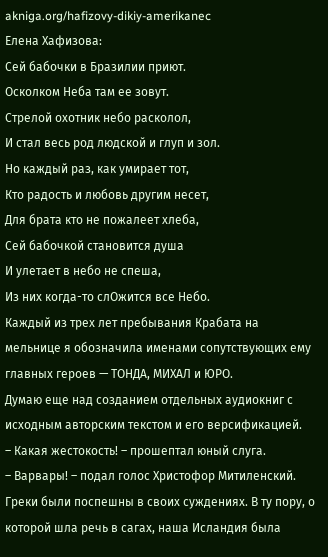akniga.org/hafizovy-dikiy-amerikanec
Елена Хафизова:
Сей бабочки в Бразилии приют.
Осколком Неба там ее зовут.
Стрелой охотник небо расколол,
И стал весь род людской и глуп и зол.
Но каждый раз, как умирает тот,
Кто радость и любовь другим несет,
Для брата кто не пожалеет хлеба,
Сей бабочкой становится душа
И улетает в небо не спеша,
Из них когда-то слОжится все Небо.
Каждый из трех лет пребывания Крабата на мельнице я обозначила именами сопутствующих ему главных героев — ТОНДА, МИХАЛ и ЮРО.
Думаю еще над созданием отдельных аудиокниг с исходным авторским текстом и его версификацией.
– Какая жестокость! – прошептал юный слуга.
– Варвары! – подал голос Христофор Митиленский.
Греки были поспешны в своих суждениях. В ту пору, о которой шла речь в сагах, наша Исландия была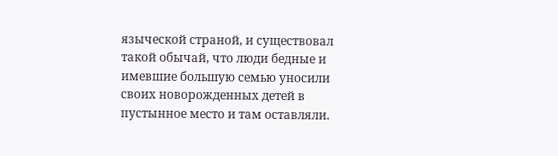языческой страной, и существовал такой обычай, что люди бедные и имевшие большую семью уносили своих новорожденных детей в пустынное место и там оставляли.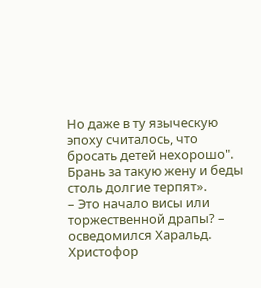Но даже в ту языческую эпоху считалось, что бросать детей нехорошо".
Брань за такую жену и беды столь долгие терпят».
– Это начало висы или торжественной драпы? – осведомился Харальд.
Христофор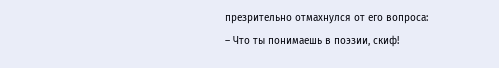презрительно отмахнулся от его вопроса:
– Что ты понимаешь в поэзии, скиф!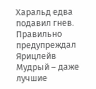Харальд едва подавил гнев. Правильно предупреждал Ярицлейв Мудрый – даже лучшие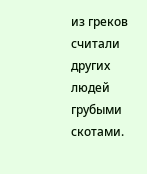из греков считали других людей грубыми скотами.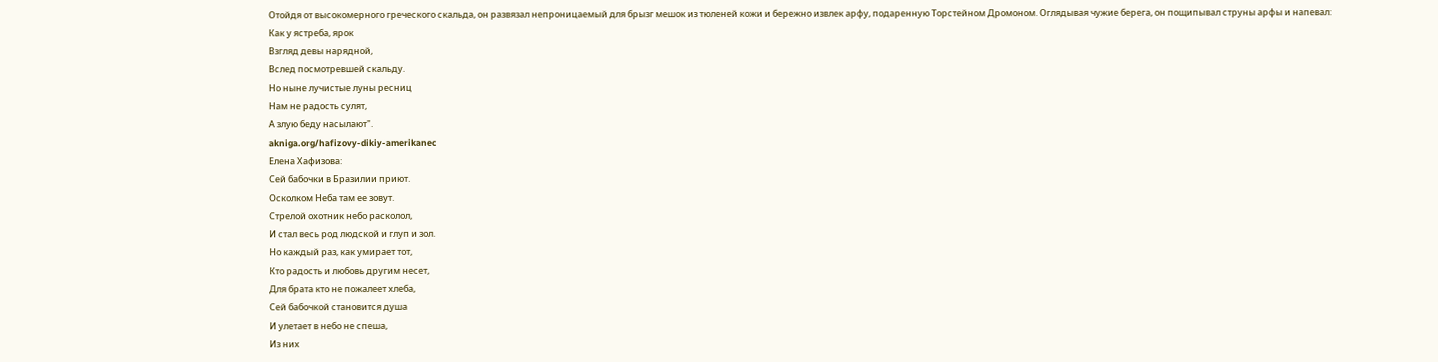Отойдя от высокомерного греческого скальда, он развязал непроницаемый для брызг мешок из тюленей кожи и бережно извлек арфу, подаренную Торстейном Дромоном. Оглядывая чужие берега, он пощипывал струны арфы и напевал:
Как у ястреба, ярок
Взгляд девы нарядной,
Вслед посмотревшей скальду.
Но ныне лучистые луны ресниц
Нам не радость сулят,
А злую беду насылают".
akniga.org/hafizovy-dikiy-amerikanec
Елена Хафизова:
Сей бабочки в Бразилии приют.
Осколком Неба там ее зовут.
Стрелой охотник небо расколол,
И стал весь род людской и глуп и зол.
Но каждый раз, как умирает тот,
Кто радость и любовь другим несет,
Для брата кто не пожалеет хлеба,
Сей бабочкой становится душа
И улетает в небо не спеша,
Из них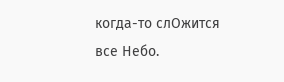когда-то слОжится все Небо.